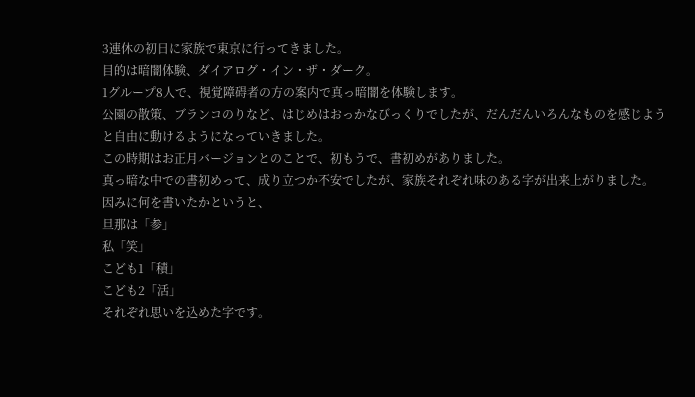3連休の初日に家族で東京に行ってきました。
目的は暗闇体験、ダイアログ・イン・ザ・ダーク。
1グループ8人で、視覚障碍者の方の案内で真っ暗闇を体験します。
公園の散策、ブランコのりなど、はじめはおっかなびっくりでしたが、だんだんいろんなものを感じようと自由に動けるようになっていきました。
この時期はお正月バージョンとのことで、初もうで、書初めがありました。
真っ暗な中での書初めって、成り立つか不安でしたが、家族それぞれ味のある字が出来上がりました。
因みに何を書いたかというと、
旦那は「参」
私「笑」
こども1「積」
こども2「活」
それぞれ思いを込めた字です。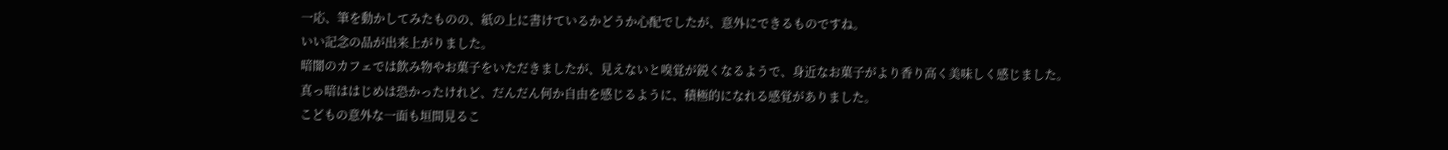一応、筆を動かしてみたものの、紙の上に書けているかどうか心配でしたが、意外にできるものですね。
いい記念の品が出来上がりました。
暗闇のカフェでは飲み物やお菓子をいただきましたが、見えないと嗅覚が鋭くなるようで、身近なお菓子がより香り高く美味しく感じました。
真っ暗ははじめは恐かったけれど、だんだん何か自由を感じるように、積極的になれる感覚がありました。
こどもの意外な一面も垣間見るこ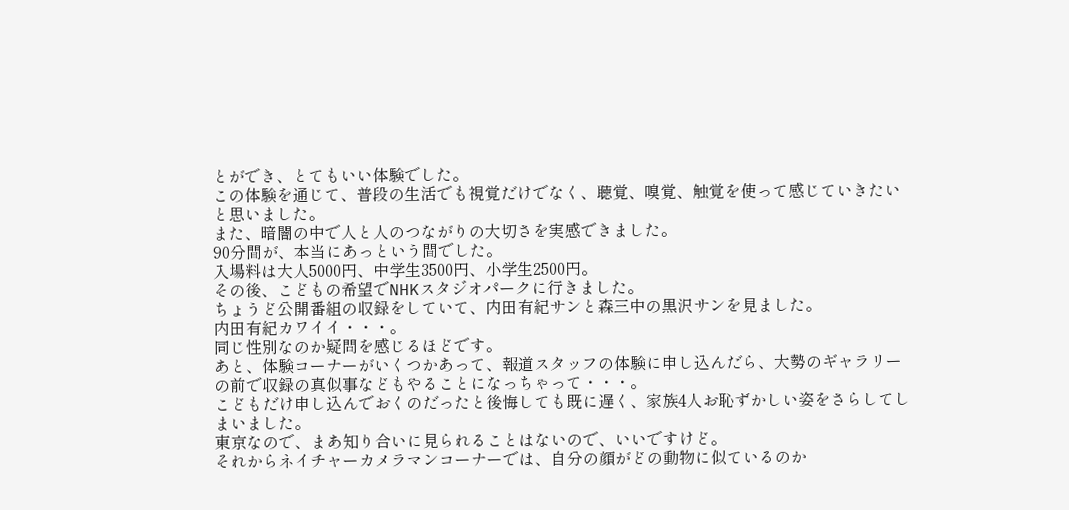とができ、とてもいい体験でした。
この体験を通じて、普段の生活でも視覚だけでなく、聴覚、嗅覚、触覚を使って感じていきたいと思いました。
また、暗闇の中で人と人のつながりの大切さを実感できました。
90分間が、本当にあっという間でした。
入場料は大人5000円、中学生3500円、小学生2500円。
その後、こどもの希望でNHKスタジオパークに行きました。
ちょうど公開番組の収録をしていて、内田有紀サンと森三中の黒沢サンを見ました。
内田有紀カワイイ・・・。
同じ性別なのか疑問を感じるほどです。
あと、体験コーナーがいくつかあって、報道スタッフの体験に申し込んだら、大勢のギャラリーの前で収録の真似事などもやることになっちゃって・・・。
こどもだけ申し込んでおくのだったと後悔しても既に遅く、家族4人お恥ずかしい姿をさらしてしまいました。
東京なので、まあ知り合いに見られることはないので、いいですけど。
それからネイチャーカメラマンコーナーでは、自分の顔がどの動物に似ているのか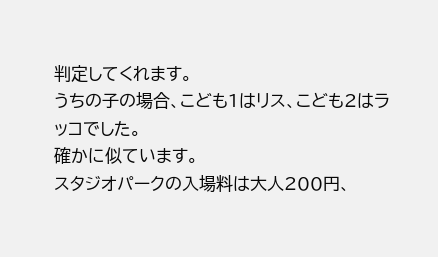判定してくれます。
うちの子の場合、こども1はリス、こども2はラッコでした。
確かに似ています。
スタジオパークの入場料は大人200円、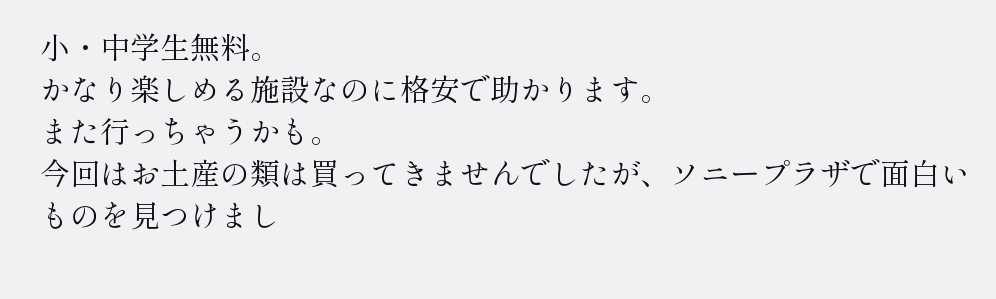小・中学生無料。
かなり楽しめる施設なのに格安で助かります。
また行っちゃうかも。
今回はお土産の類は買ってきませんでしたが、ソニープラザで面白いものを見つけまし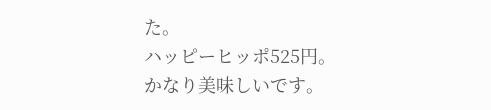た。
ハッピーヒッポ525円。
かなり美味しいです。